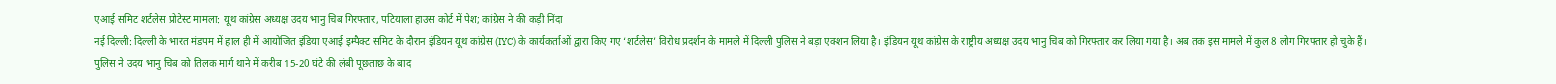एआई समिट शर्टलेस प्रोटेस्ट मामला: यूथ कांग्रेस अध्यक्ष उदय भानु चिब गिरफ्तार, पटियाला हाउस कोर्ट में पेश; कांग्रेस ने की कड़ी निंदा
नई दिल्ली: दिल्ली के भारत मंडपम में हाल ही में आयोजित इंडिया एआई इम्पैक्ट समिट के दौरान इंडियन यूथ कांग्रेस (IYC) के कार्यकर्ताओं द्वारा किए गए ‘शर्टलेस’ विरोध प्रदर्शन के मामले में दिल्ली पुलिस ने बड़ा एक्शन लिया है। इंडियन यूथ कांग्रेस के राष्ट्रीय अध्यक्ष उदय भानु चिब को गिरफ्तार कर लिया गया है। अब तक इस मामले में कुल 8 लोग गिरफ्तार हो चुके हैं।
पुलिस ने उदय भानु चिब को तिलक मार्ग थाने में करीब 15-20 घंटे की लंबी पूछताछ के बाद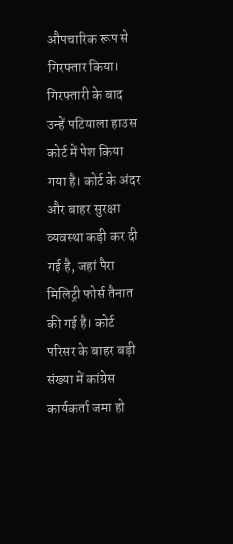औपचारिक रूप से गिरफ्तार किया। गिरफ्तारी के बाद उन्हें पटियाला हाउस कोर्ट में पेश किया गया है। कोर्ट के अंदर और बाहर सुरक्षा व्यवस्था कड़ी कर दी गई है, जहां पैरा मिलिट्री फोर्स तैनात की गई है। कोर्ट परिसर के बाहर बड़ी संख्या में कांग्रेस कार्यकर्ता जमा हो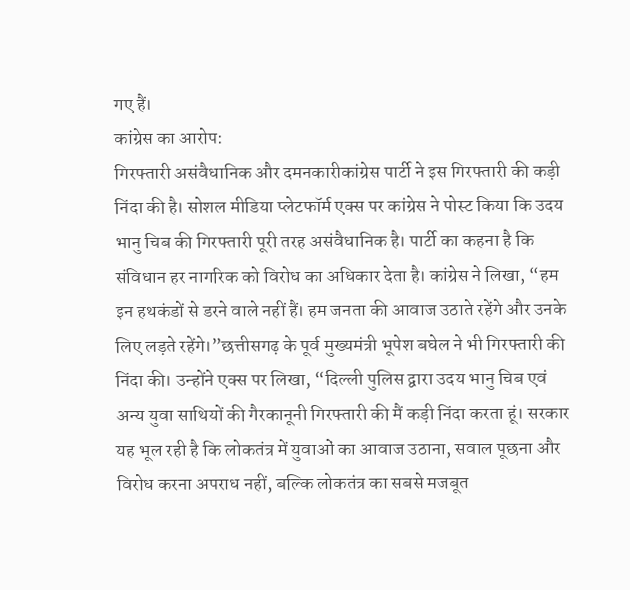गए हैं।
कांग्रेस का आरोप:
गिरफ्तारी असंवैधानिक और दमनकारीकांग्रेस पार्टी ने इस गिरफ्तारी की कड़ी निंदा की है। सोशल मीडिया प्लेटफॉर्म एक्स पर कांग्रेस ने पोस्ट किया कि उदय भानु चिब की गिरफ्तारी पूरी तरह असंवैधानिक है। पार्टी का कहना है कि संविधान हर नागरिक को विरोध का अधिकार देता है। कांग्रेस ने लिखा, “हम इन हथकंडों से डरने वाले नहीं हैं। हम जनता की आवाज उठाते रहेंगे और उनके लिए लड़ते रहेंगे।”छत्तीसगढ़ के पूर्व मुख्यमंत्री भूपेश बघेल ने भी गिरफ्तारी की निंदा की। उन्होंने एक्स पर लिखा, “दिल्ली पुलिस द्वारा उदय भानु चिब एवं अन्य युवा साथियों की गैरकानूनी गिरफ्तारी की मैं कड़ी निंदा करता हूं। सरकार यह भूल रही है कि लोकतंत्र में युवाओं का आवाज उठाना, सवाल पूछना और विरोध करना अपराध नहीं, बल्कि लोकतंत्र का सबसे मजबूत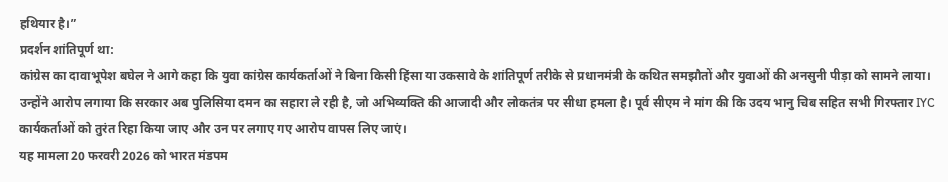हथियार है।”
प्रदर्शन शांतिपूर्ण था:
कांग्रेस का दावाभूपेश बघेल ने आगे कहा कि युवा कांग्रेस कार्यकर्ताओं ने बिना किसी हिंसा या उकसावे के शांतिपूर्ण तरीके से प्रधानमंत्री के कथित समझौतों और युवाओं की अनसुनी पीड़ा को सामने लाया। उन्होंने आरोप लगाया कि सरकार अब पुलिसिया दमन का सहारा ले रही है, जो अभिव्यक्ति की आजादी और लोकतंत्र पर सीधा हमला है। पूर्व सीएम ने मांग की कि उदय भानु चिब सहित सभी गिरफ्तार IYC कार्यकर्ताओं को तुरंत रिहा किया जाए और उन पर लगाए गए आरोप वापस लिए जाएं।
यह मामला 20 फरवरी 2026 को भारत मंडपम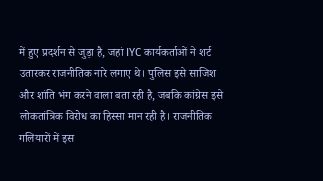में हुए प्रदर्शन से जुड़ा है, जहां IYC कार्यकर्ताओं ने शर्ट उतारकर राजनीतिक नारे लगाए थे। पुलिस इसे साजिश और शांति भंग करने वाला बता रही है, जबकि कांग्रेस इसे लोकतांत्रिक विरोध का हिस्सा मान रही है। राजनीतिक गलियारों में इस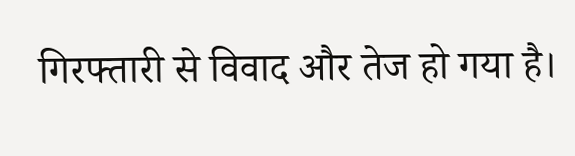गिरफ्तारी से विवाद और तेज हो गया है।